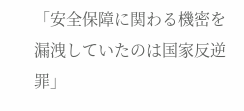「安全保障に関わる機密を漏洩していたのは国家反逆罪」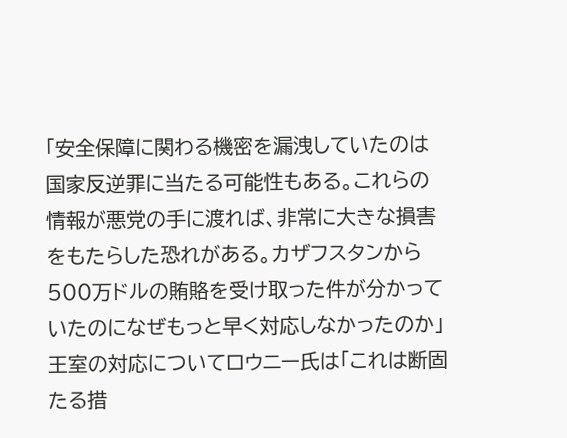「安全保障に関わる機密を漏洩していたのは国家反逆罪に当たる可能性もある。これらの情報が悪党の手に渡れば、非常に大きな損害をもたらした恐れがある。カザフスタンから500万ドルの賄賂を受け取った件が分かっていたのになぜもっと早く対応しなかったのか」
王室の対応についてロウニー氏は「これは断固たる措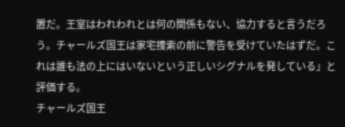置だ。王室はわれわれとは何の関係もない、協力すると言うだろう。チャールズ国王は家宅捜索の前に警告を受けていたはずだ。これは誰も法の上にはいないという正しいシグナルを発している」と評価する。
チャールズ国王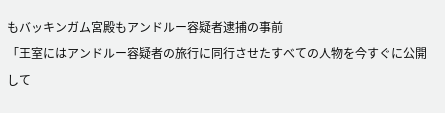もバッキンガム宮殿もアンドルー容疑者逮捕の事前
「王室にはアンドルー容疑者の旅行に同行させたすべての人物を今すぐに公開して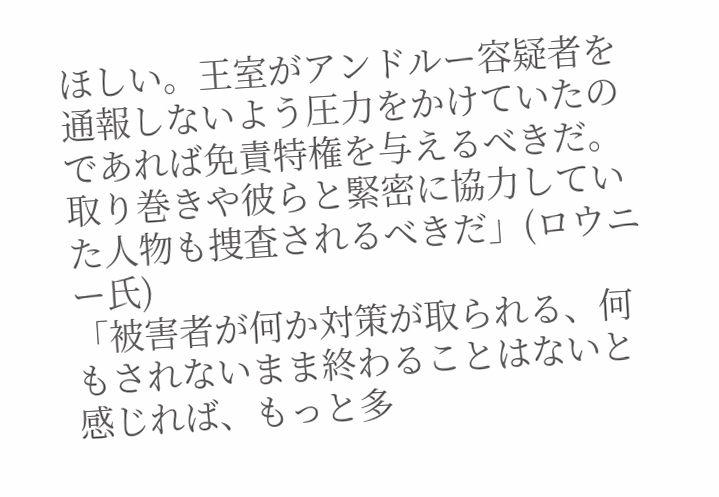ほしい。王室がアンドルー容疑者を通報しないよう圧力をかけていたのであれば免責特権を与えるべきだ。取り巻きや彼らと緊密に協力していた人物も捜査されるべきだ」(ロウニー氏)
「被害者が何か対策が取られる、何もされないまま終わることはないと感じれば、もっと多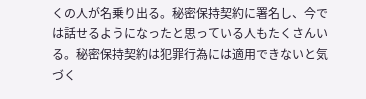くの人が名乗り出る。秘密保持契約に署名し、今では話せるようになったと思っている人もたくさんいる。秘密保持契約は犯罪行為には適用できないと気づく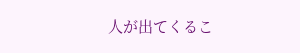人が出てくるこ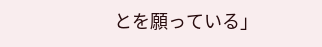とを願っている」